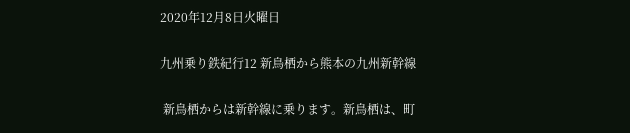2020年12月8日火曜日

九州乗り鉄紀行12 新鳥栖から熊本の九州新幹線

 新鳥栖からは新幹線に乗ります。新鳥栖は、町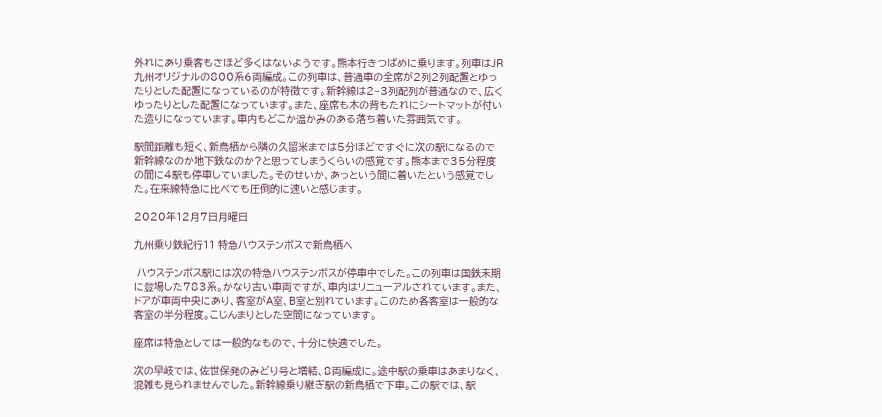外れにあり乗客もさほど多くはないようです。熊本行きつばめに乗ります。列車はJR九州オリジナルの800系6両編成。この列車は、普通車の全席が2列2列配置とゆったりとした配置になっているのが特徴です。新幹線は2−3列配列が普通なので、広くゆったりとした配置になっています。また、座席も木の背もたれにシートマットが付いた造りになっています。車内もどこか温かみのある落ち着いた雰囲気です。

駅間距離も短く、新鳥栖から隣の久留米までは5分ほどですぐに次の駅になるので新幹線なのか地下鉄なのか?と思ってしまうくらいの感覚です。熊本まで35分程度の間に4駅も停車していました。そのせいか、あっという間に着いたという感覚でした。在来線特急に比べても圧倒的に速いと感じます。

2020年12月7日月曜日

九州乗り鉄紀行11 特急ハウステンボスで新鳥栖へ

 ハウステンボス駅には次の特急ハウステンボスが停車中でした。この列車は国鉄末期に登場した783系。かなり古い車両ですが、車内はリニューアルされています。また、ドアが車両中央にあり、客室がA室、B室と別れています。このため各客室は一般的な客室の半分程度。こじんまりとした空間になっています。

座席は特急としては一般的なもので、十分に快適でした。

次の早岐では、佐世保発のみどり号と増結、8両編成に。途中駅の乗車はあまりなく、混雑も見られませんでした。新幹線乗り継ぎ駅の新鳥栖で下車。この駅では、駅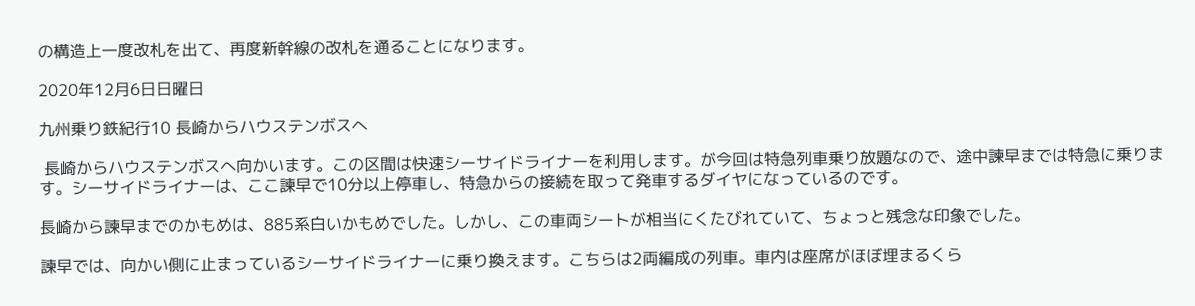の構造上一度改札を出て、再度新幹線の改札を通ることになります。

2020年12月6日日曜日

九州乗り鉄紀行10 長崎からハウステンボスへ

 長崎からハウステンボスへ向かいます。この区間は快速シーサイドライナーを利用します。が今回は特急列車乗り放題なので、途中諫早までは特急に乗ります。シーサイドライナーは、ここ諫早で10分以上停車し、特急からの接続を取って発車するダイヤになっているのです。

長崎から諫早までのかもめは、885系白いかもめでした。しかし、この車両シートが相当にくたびれていて、ちょっと残念な印象でした。

諫早では、向かい側に止まっているシーサイドライナーに乗り換えます。こちらは2両編成の列車。車内は座席がほぼ埋まるくら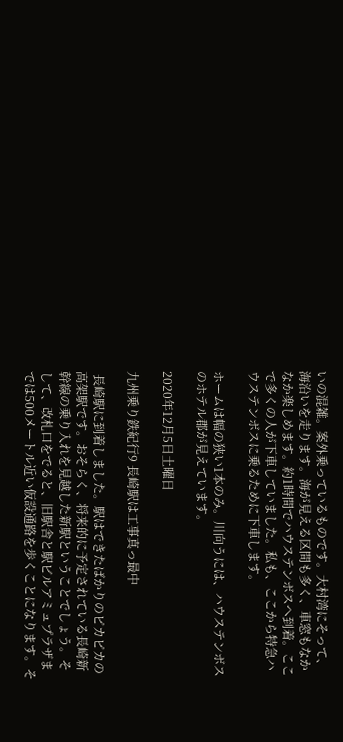いの混雑。案外乗っているものです。大村湾にそって、海沿いを走ります。海が見える区間も多く、車窓もなかなか楽しめます。約1時間でハウステンボスへ到着。ここで多くの人が下車していました。私も、ここから特急ハウステンボスに乗るために下車します。

ホームは幅の狭い1本のみ。川向うには、ハウステンボスのホテル郡が見えています。

2020年12月5日土曜日

九州乗り鉄紀行9 長崎駅は工事真っ最中

 長崎駅に到着しました。駅はできたばかりのピカピカの高架駅です。おそらく、将来的に予定されている長崎新幹線の乗り入れを見越した新駅ということでしょう。そして、改札口をでると、旧駅舎と駅ビルアミュプラザまでは500メートル近い仮設通路を歩くことになります。そ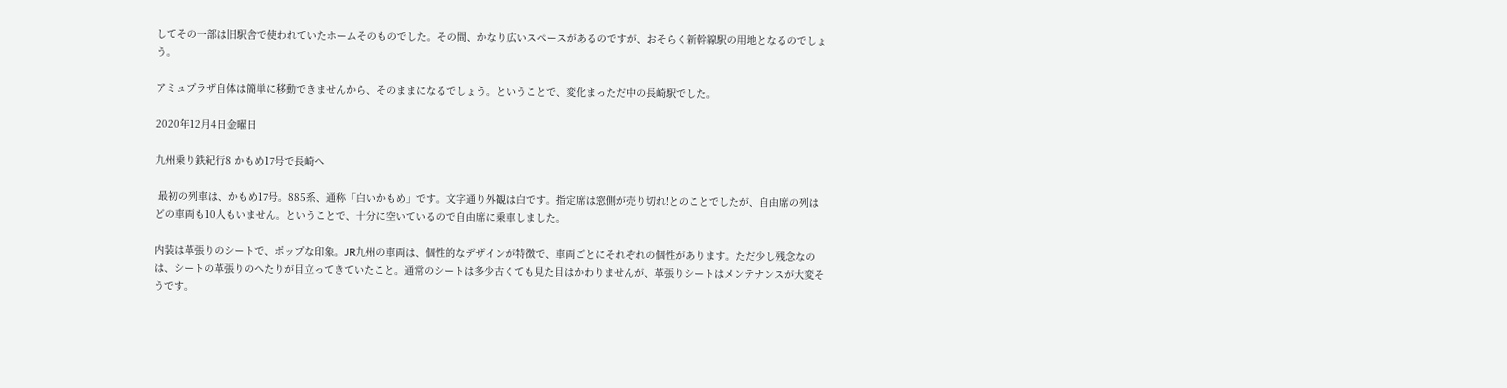してその一部は旧駅舎で使われていたホームそのものでした。その間、かなり広いスペースがあるのですが、おそらく新幹線駅の用地となるのでしょう。

アミュプラザ自体は簡単に移動できませんから、そのままになるでしょう。ということで、変化まっただ中の長崎駅でした。

2020年12月4日金曜日

九州乗り鉄紀行8 かもめ17号で長崎へ

 最初の列車は、かもめ17号。885系、通称「白いかもめ」です。文字通り外観は白です。指定席は窓側が売り切れ!とのことでしたが、自由席の列はどの車両も10人もいません。ということで、十分に空いているので自由席に乗車しました。

内装は革張りのシートで、ポップな印象。JR九州の車両は、個性的なデザインが特徴で、車両ごとにそれぞれの個性があります。ただ少し残念なのは、シートの革張りのへたりが目立ってきていたこと。通常のシートは多少古くても見た目はかわりませんが、革張りシートはメンテナンスが大変そうです。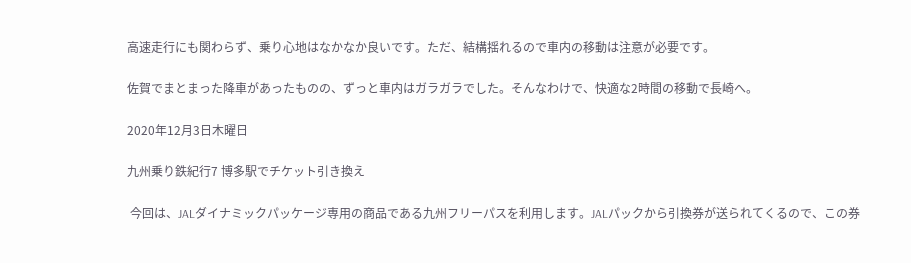高速走行にも関わらず、乗り心地はなかなか良いです。ただ、結構揺れるので車内の移動は注意が必要です。

佐賀でまとまった降車があったものの、ずっと車内はガラガラでした。そんなわけで、快適な2時間の移動で長崎へ。

2020年12月3日木曜日

九州乗り鉄紀行7 博多駅でチケット引き換え

 今回は、JALダイナミックパッケージ専用の商品である九州フリーパスを利用します。JALパックから引換券が送られてくるので、この券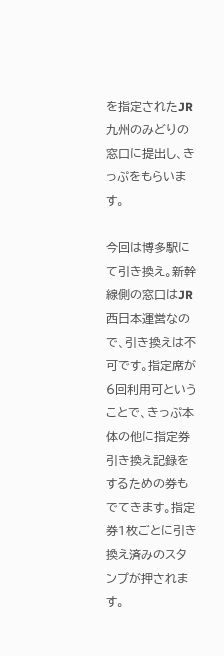を指定されたJR九州のみどりの窓口に提出し、きっぷをもらいます。

今回は博多駅にて引き換え。新幹線側の窓口はJR西日本運営なので、引き換えは不可です。指定席が6回利用可ということで、きっぷ本体の他に指定券引き換え記録をするための券もでてきます。指定券1枚ごとに引き換え済みのスタンプが押されます。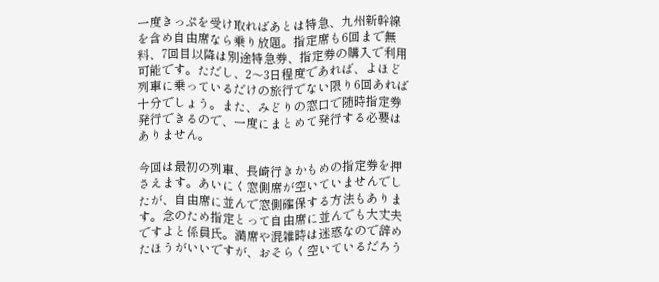一度きっぷを受け取ればあとは特急、九州新幹線を含め自由席なら乗り放題。指定席も6回まで無料、7回目以降は別途特急券、指定券の購入で利用可能です。ただし、2〜3日程度であれば、よほど列車に乗っているだけの旅行でない限り6回あれば十分でしょう。また、みどりの窓口で随時指定券発行できるので、一度にまとめて発行する必要はありません。

今回は最初の列車、長崎行きかもめの指定券を押さえます。あいにく窓側席が空いていませんでしたが、自由席に並んで窓側確保する方法もあります。念のため指定とって自由席に並んでも大丈夫ですよと係員氏。満席や混雑時は迷惑なので辞めたほうがいいですが、おそらく空いているだろう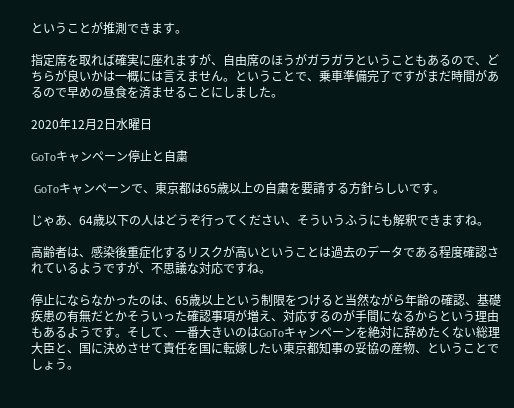ということが推測できます。

指定席を取れば確実に座れますが、自由席のほうがガラガラということもあるので、どちらが良いかは一概には言えません。ということで、乗車準備完了ですがまだ時間があるので早めの昼食を済ませることにしました。

2020年12月2日水曜日

GoToキャンペーン停止と自粛

 GoToキャンペーンで、東京都は65歳以上の自粛を要請する方針らしいです。

じゃあ、64歳以下の人はどうぞ行ってください、そういうふうにも解釈できますね。

高齢者は、感染後重症化するリスクが高いということは過去のデータである程度確認されているようですが、不思議な対応ですね。

停止にならなかったのは、65歳以上という制限をつけると当然ながら年齢の確認、基礎疾患の有無だとかそういった確認事項が増え、対応するのが手間になるからという理由もあるようです。そして、一番大きいのはGoToキャンペーンを絶対に辞めたくない総理大臣と、国に決めさせて責任を国に転嫁したい東京都知事の妥協の産物、ということでしょう。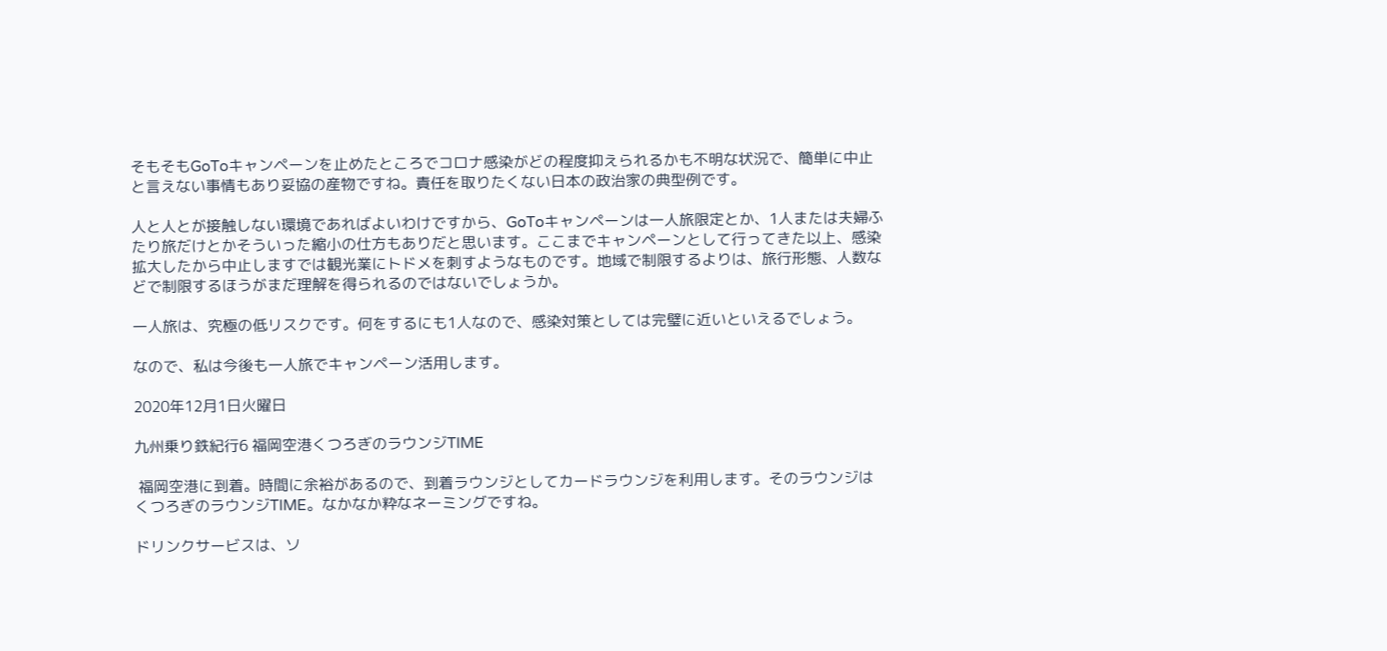そもそもGoToキャンペーンを止めたところでコロナ感染がどの程度抑えられるかも不明な状況で、簡単に中止と言えない事情もあり妥協の産物ですね。責任を取りたくない日本の政治家の典型例です。

人と人とが接触しない環境であればよいわけですから、GoToキャンペーンは一人旅限定とか、1人または夫婦ふたり旅だけとかそういった縮小の仕方もありだと思います。ここまでキャンペーンとして行ってきた以上、感染拡大したから中止しますでは観光業にトドメを刺すようなものです。地域で制限するよりは、旅行形態、人数などで制限するほうがまだ理解を得られるのではないでしょうか。

一人旅は、究極の低リスクです。何をするにも1人なので、感染対策としては完璧に近いといえるでしょう。

なので、私は今後も一人旅でキャンペーン活用します。

2020年12月1日火曜日

九州乗り鉄紀行6 福岡空港くつろぎのラウンジTIME

 福岡空港に到着。時間に余裕があるので、到着ラウンジとしてカードラウンジを利用します。そのラウンジはくつろぎのラウンジTIME。なかなか粋なネーミングですね。

ドリンクサービスは、ソ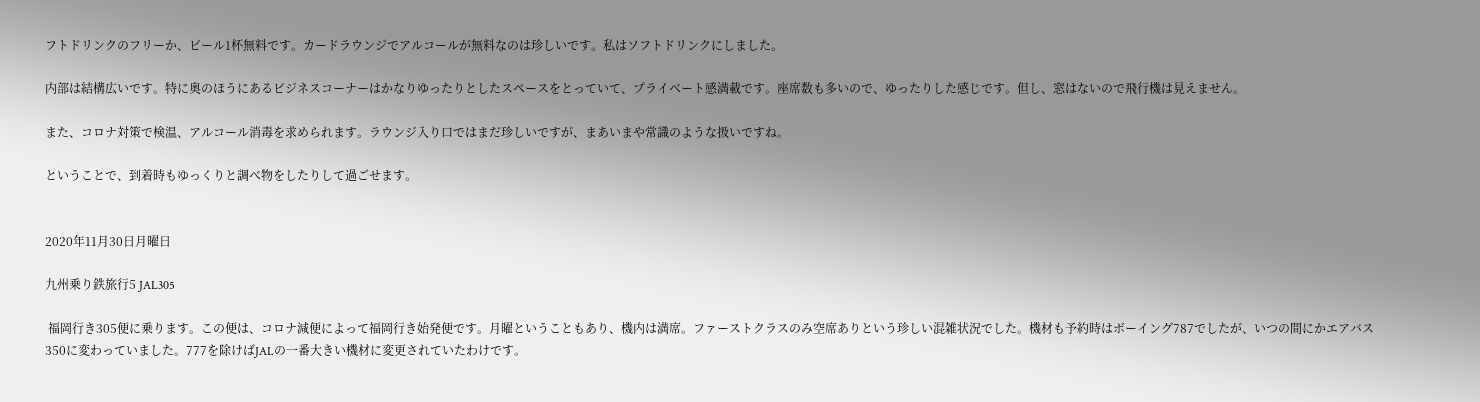フトドリンクのフリーか、ビール1杯無料です。カードラウンジでアルコールが無料なのは珍しいです。私はソフトドリンクにしました。

内部は結構広いです。特に奥のほうにあるビジネスコーナーはかなりゆったりとしたスペースをとっていて、プライベート感満載です。座席数も多いので、ゆったりした感じです。但し、窓はないので飛行機は見えません。

また、コロナ対策で検温、アルコール消毒を求められます。ラウンジ入り口ではまだ珍しいですが、まあいまや常識のような扱いですね。

ということで、到着時もゆっくりと調べ物をしたりして過ごせます。


2020年11月30日月曜日

九州乗り鉄旅行5 JAL305

 福岡行き305便に乗ります。この便は、コロナ減便によって福岡行き始発便です。月曜ということもあり、機内は満席。ファーストクラスのみ空席ありという珍しい混雑状況でした。機材も予約時はボーイング787でしたが、いつの間にかエアバス350に変わっていました。777を除けばJALの一番大きい機材に変更されていたわけです。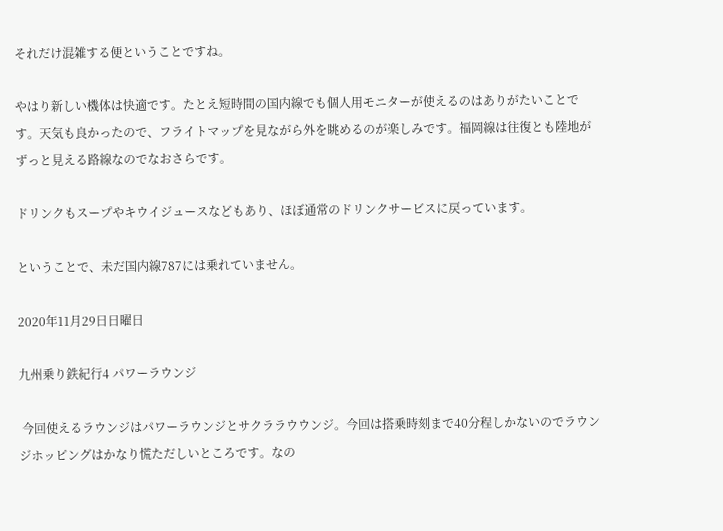それだけ混雑する便ということですね。

やはり新しい機体は快適です。たとえ短時間の国内線でも個人用モニターが使えるのはありがたいことです。天気も良かったので、フライトマップを見ながら外を眺めるのが楽しみです。福岡線は往復とも陸地がずっと見える路線なのでなおさらです。

ドリンクもスープやキウイジュースなどもあり、ほぼ通常のドリンクサービスに戻っています。

ということで、未だ国内線787には乗れていません。

2020年11月29日日曜日

九州乗り鉄紀行4 パワーラウンジ

 今回使えるラウンジはパワーラウンジとサクララウウンジ。今回は搭乗時刻まで40分程しかないのでラウンジホッピングはかなり慌ただしいところです。なの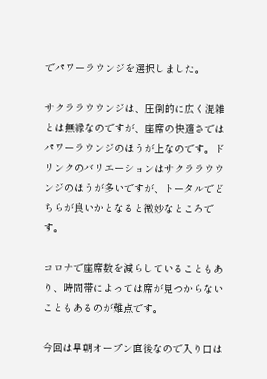でパワーラウンジを選択しました。

サクララウウンジは、圧倒的に広く混雑とは無縁なのですが、座席の快適さではパワーラウンジのほうが上なのです。ドリンクのバリエーションはサクララウウンジのほうが多いですが、トータルでどちらが良いかとなると微妙なところです。

コロナで座席数を減らしていることもあり、時間帯によっては席が見つからないこともあるのが難点です。

今回は早朝オープン直後なので入り口は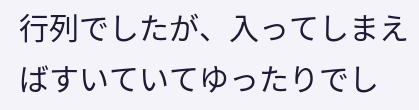行列でしたが、入ってしまえばすいていてゆったりでし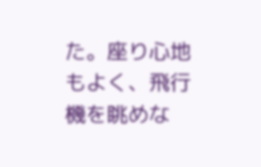た。座り心地もよく、飛行機を眺めな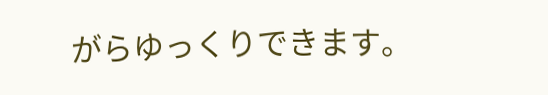がらゆっくりできます。